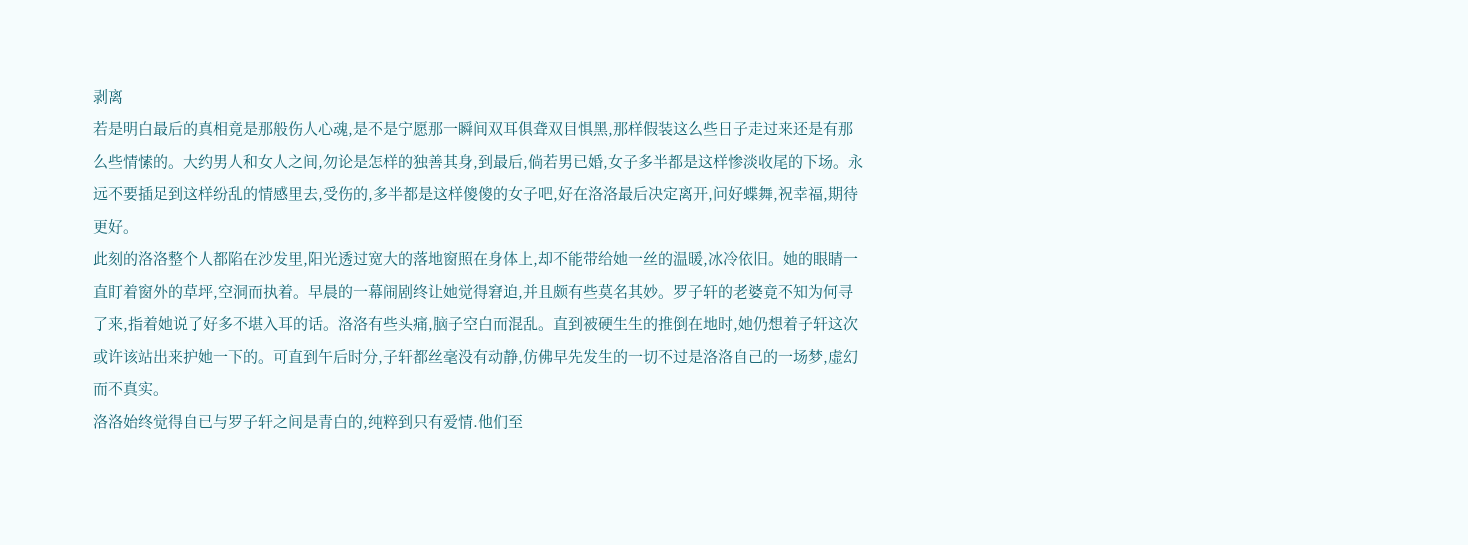剥离
若是明白最后的真相竟是那般伤人心魂,是不是宁愿那一瞬间双耳俱聋双目惧黑,那样假装这么些日子走过来还是有那么些情愫的。大约男人和女人之间,勿论是怎样的独善其身,到最后,倘若男已婚,女子多半都是这样惨淡收尾的下场。永远不要插足到这样纷乱的情感里去,受伤的,多半都是这样傻傻的女子吧,好在洛洛最后决定离开,问好蝶舞,祝幸福,期待更好。
此刻的洛洛整个人都陷在沙发里,阳光透过宽大的落地窗照在身体上,却不能带给她一丝的温暖,冰冷依旧。她的眼睛一直盯着窗外的草坪,空洞而执着。早晨的一幕闹剧终让她觉得窘迫,并且颇有些莫名其妙。罗子轩的老婆竟不知为何寻了来,指着她说了好多不堪入耳的话。洛洛有些头痛,脑子空白而混乱。直到被硬生生的推倒在地时,她仍想着子轩这次或许该站出来护她一下的。可直到午后时分,子轩都丝毫没有动静,仿佛早先发生的一切不过是洛洛自己的一场梦,虚幻而不真实。
洛洛始终觉得自已与罗子轩之间是青白的,纯粹到只有爱情.他们至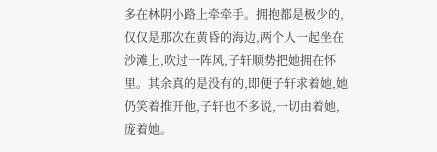多在林阴小路上牵牵手。拥抱都是极少的,仅仅是那次在黄昏的海边,两个人一起坐在沙滩上,吹过一阵风,子轩顺势把她拥在怀里。其余真的是没有的,即便子轩求着她,她仍笑着推开他,子轩也不多说,一切由着她,庞着她。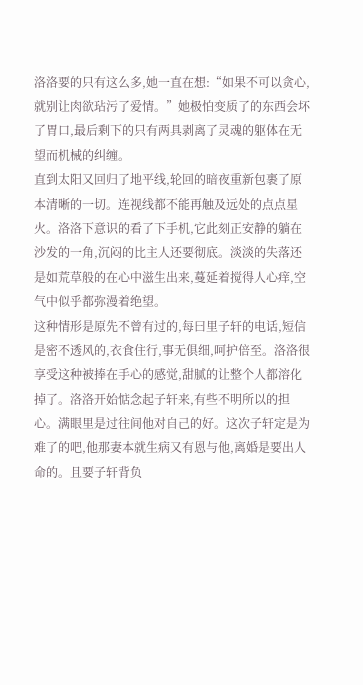洛洛要的只有这么多,她一直在想:“如果不可以贪心,就别让肉欲玷污了爱情。”她极怕变质了的东西会坏了胃口,最后剩下的只有两具剥离了灵魂的躯体在无望而机械的纠缠。
直到太阳又回归了地平线,轮回的暗夜重新包裹了原本清晰的一切。连视线都不能再触及远处的点点星火。洛洛下意识的看了下手机,它此刻正安静的躺在沙发的一角,沉闷的比主人还要彻底。淡淡的失落还是如荒草般的在心中滋生出来,蔓延着搅得人心痒,空气中似乎都弥漫着绝望。
这种情形是原先不曾有过的,每曰里子轩的电话,短信是密不透风的,衣食住行,事无俱细,呵护倍至。洛洛很享受这种被捧在手心的感觉,甜腻的让整个人都溶化掉了。洛洛开始惦念起子轩来,有些不明所以的担心。满眼里是过往间他对自己的好。这次子轩定是为难了的吧,他那妻本就生病又有恩与他,离婚是要出人命的。且要子轩背负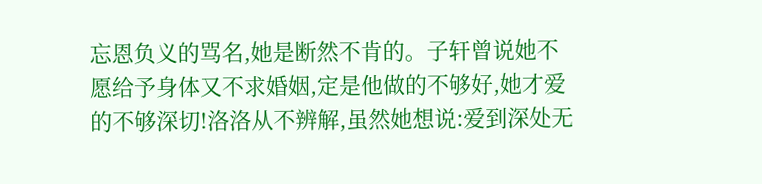忘恩负义的骂名,她是断然不肯的。子轩曾说她不愿给予身体又不求婚姻,定是他做的不够好,她才爱的不够深切!洛洛从不辨解,虽然她想说:爱到深处无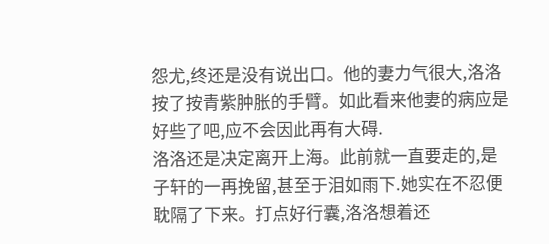怨尤,终还是没有说出口。他的妻力气很大,洛洛按了按青紫肿胀的手臂。如此看来他妻的病应是好些了吧,应不会因此再有大碍.
洛洛还是决定离开上海。此前就一直要走的,是子轩的一再挽留,甚至于泪如雨下.她实在不忍便耽隔了下来。打点好行囊,洛洛想着还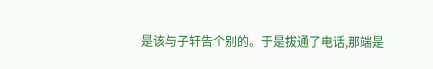是该与子轩告个别的。于是拔通了电话,那端是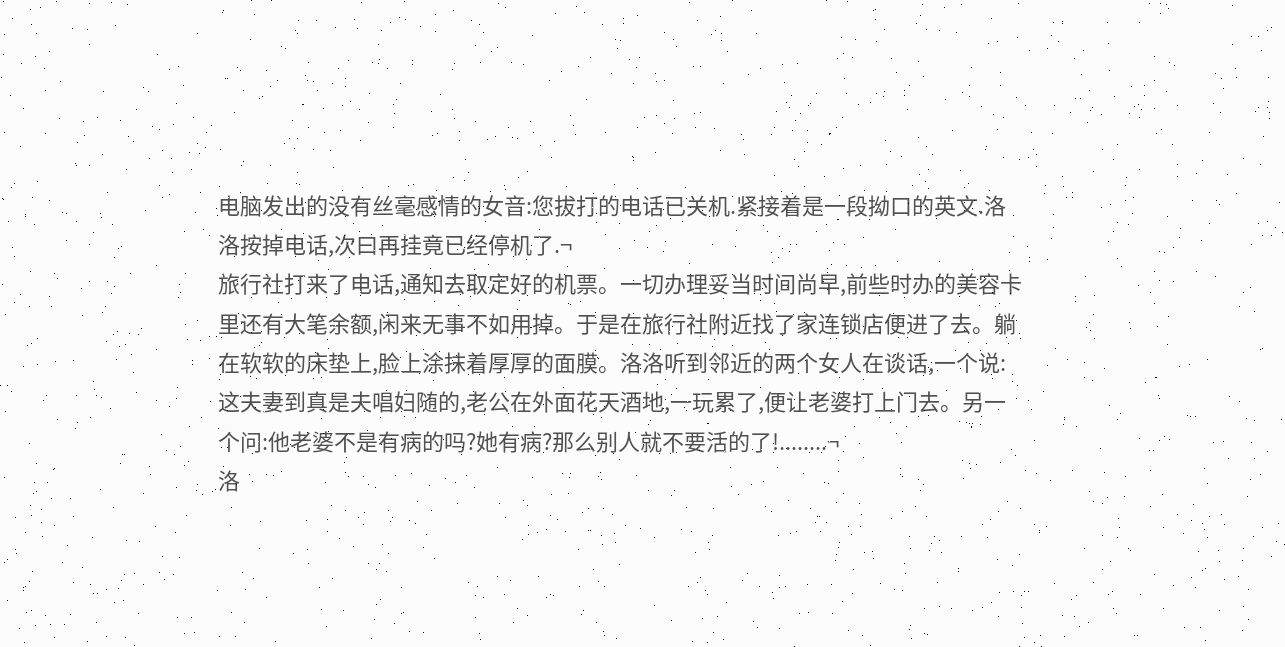电脑发出的没有丝毫感情的女音:您拔打的电话已关机.紧接着是一段拗口的英文.洛洛按掉电话,次曰再挂竟已经停机了.¬
旅行社打来了电话,通知去取定好的机票。一切办理妥当时间尚早,前些时办的美容卡里还有大笔余额,闲来无事不如用掉。于是在旅行社附近找了家连锁店便进了去。躺在软软的床垫上,脸上涂抹着厚厚的面膜。洛洛听到邻近的两个女人在谈话,一个说:这夫妻到真是夫唱妇随的,老公在外面花天酒地,一玩累了,便让老婆打上门去。另一个问:他老婆不是有病的吗?她有病?那么别人就不要活的了!........¬
洛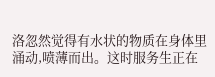洛忽然觉得有水状的物质在身体里涌动,喷薄而出。这时服务生正在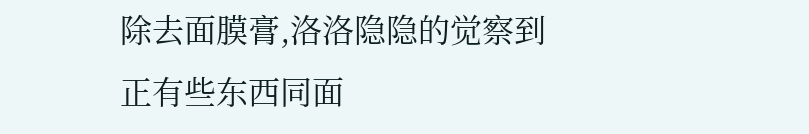除去面膜膏,洛洛隐隐的觉察到正有些东西同面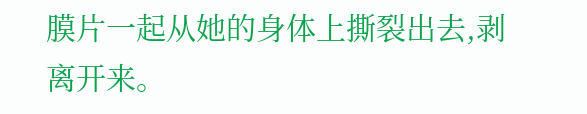膜片一起从她的身体上撕裂出去,剥离开来。